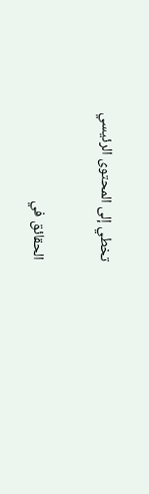تخطي إلى المحتوى الرئيسي

الحقائق في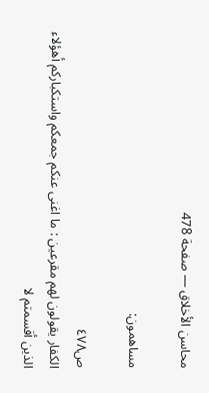محاسن الأخلاق — صفحة 478

مساهمون:

ص٤٧٨
الكفار يقولون لهم مقرعين : ما اغنى عنكم جمعكم واستكباركم أهؤلاء الذين أقسمتم لا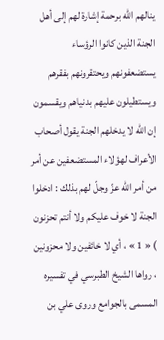ينالهم اللّه برحمة إشارة لهم إلى أهل الجنة الذين كانوا الرؤساء يستضعفونهم ويحتقرونهم بفقرهم ويستطيلون عليهم بدنياهم ويقسمون إن اللّه لا يدخلهم الجنة يقول أصحاب الأعراف لهؤلاء المستضعفين عن أمر من أمر اللّه عزّ وجلّ لهم بذلك : ادخلوا الجنة لا خوف عليكم ولا أنتم تحزنون ) « 1 » ، أي لا خائفين ولا محزونين ، رواها الشيخ الطبرسي في تفسيره المسمى بالجوامع وروى علي بن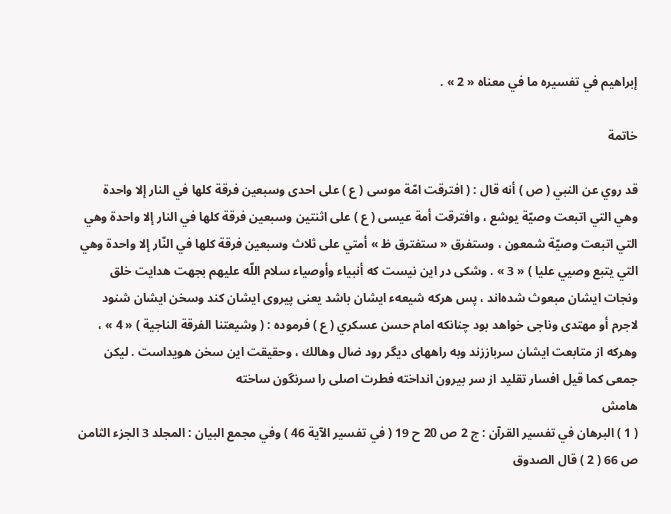إبراهيم في تفسيره ما في معناه « 2 » .

خاتمة

قد روي عن النبي ( ص ) أنه قال : ( افترقت امّة موسى ( ع ) على احدى وسبعين فرقة كلها في النار إلا واحدة وهي التي اتبعت وصيّة يوشع ، وافترقت أمة عيسى ( ع ) على اثنتين وسبعين فرقة كلها في النار إلا واحدة وهي التي اتبعت وصيّة شمعون ، وستفرق « ستفترق ظ » أمتي على ثلاث وسبعين فرقة كلها في النّار إلا واحدة وهي التي يتبع وصيي عليا ) « 3 » . وشكى در اين نيست كه أنبياء وأوصياء سلام اللّه عليهم بجهت هدايت خلق ونجات ايشان مبعوث شده‌اند ، پس هركه شيعهء ايشان باشد يعنى پيروى ايشان كند وسخن ايشان شنود لاجرم أو مهتدى وناجى خواهد بود چنانكه امام حسن عسكري ( ع ) فرموده : ( وشيعتنا الفرقة الناجية ) « 4 » ، وهركه از متابعت ايشان سرباززند وبه راههاى ديگر رود ضال وهالك ، وحقيقت اين سخن هويداست . ليكن جمعى كما قيل افسار تقليد از سر بيرون انداخته فطرت اصلى را سرنگون ساخته
هامش
( 1 ) البرهان في تفسير القرآن : ج 2 ص 20 ح 19 ( في تفسير الآية 46 ) وفي مجمع البيان : المجلد 3 الجزء الثامن ص 66 ( 2 ) قال الصدوق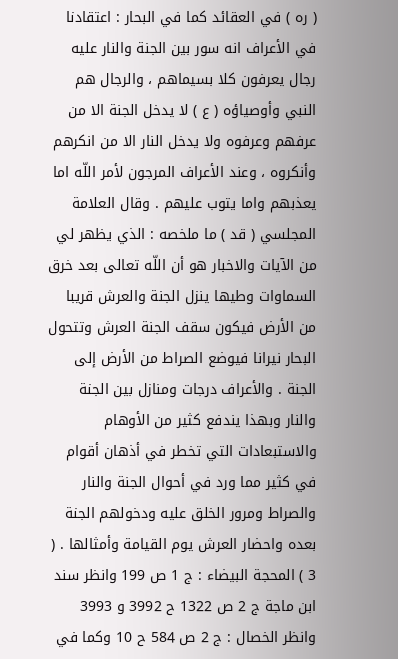( ره ) في العقائد كما في البحار : اعتقادنا في الأعراف انه سور بين الجنة والنار عليه رجال يعرفون كلا بسيماهم ، والرجال هم النبي وأوصياؤه ( ع ) لا يدخل الجنة الا من عرفهم وعرفوه ولا يدخل النار الا من انكرهم وأنكروه ، وعند الأعراف المرجون لأمر اللّه اما يعذبهم واما يتوب عليهم . وقال العلامة المجلسي ( قد ) ما ملخصه : الذي يظهر لي من الآيات والاخبار هو أن اللّه تعالى بعد خرق السماوات وطيها ينزل الجنة والعرش قريبا من الأرض فيكون سقف الجنة العرش وتتحول البحار نيرانا فيوضع الصراط من الأرض إلى الجنة . والأعراف درجات ومنازل بين الجنة والنار وبهذا يندفع كثير من الأوهام والاستبعادات التي تخطر في أذهان أقوام في كثير مما ورد في أحوال الجنة والنار والصراط ومرور الخلق عليه ودخولهم الجنة بعده واحضار العرش يوم القيامة وأمثالها . ( 3 ) المحجة البيضاء : ج 1 ص 199 وانظر سند ابن ماجة ج 2 ص 1322 ح 3992 و 3993 وانظر الخصال : ج 2 ص 584 ح 10 وكما في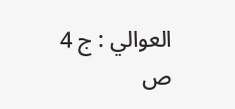العوالي : ج 4 ص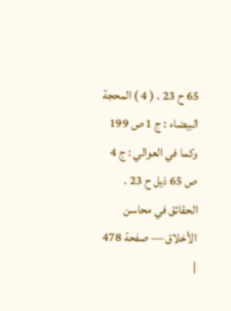65 ح 23 . ( 4 ) المحجة البيضاء : ج 1 ص 199 وكما في العوالي : ج 4 ص 65 ذيل ح 23 .
الحقائق في محاسن الأخلاق — صفحة 478 |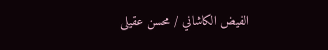الفيض الكاشاني / محسن عقيلى